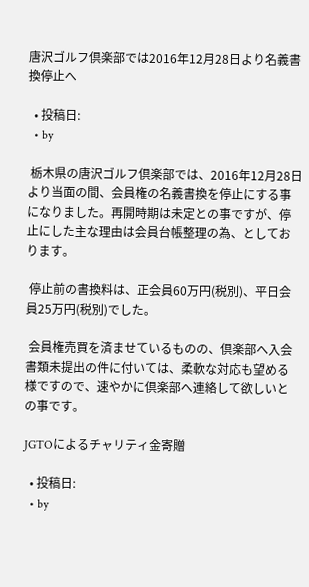唐沢ゴルフ倶楽部では2016年12月28日より名義書換停止へ

  • 投稿日:
  • by

 栃木県の唐沢ゴルフ倶楽部では、2016年12月28日より当面の間、会員権の名義書換を停止にする事になりました。再開時期は未定との事ですが、停止にした主な理由は会員台帳整理の為、としております。

 停止前の書換料は、正会員60万円(税別)、平日会員25万円(税別)でした。

 会員権売買を済ませているものの、倶楽部へ入会書類未提出の件に付いては、柔軟な対応も望める様ですので、速やかに倶楽部へ連絡して欲しいとの事です。

JGTOによるチャリティ金寄贈

  • 投稿日:
  • by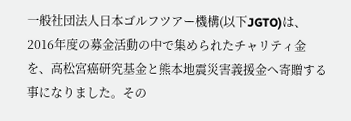一般社団法人日本ゴルフツアー機構(以下JGTO)は、2016年度の募金活動の中で集められたチャリティ金を、高松宮癌研究基金と熊本地震災害義援金へ寄贈する事になりました。その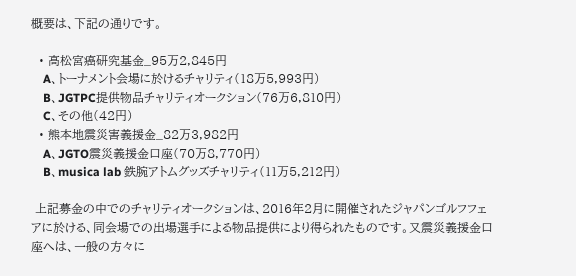概要は、下記の通りです。

  • 高松宮癌研究基金_95万2,845円
    A、トーナメント会場に於けるチャリティ(18万5,993円)
    B、JGTPC提供物品チャリティオークション(76万6,810円)
    C、その他(42円)
  • 熊本地震災害義援金_82万3,982円
    A、JGTO震災義援金口座(70万8,770円)
    B、musica lab 鉄腕アトムグッズチャリティ(11万5,212円)

 上記募金の中でのチャリティオークションは、2016年2月に開催されたジャパンゴルフフェアに於ける、同会場での出場選手による物品提供により得られたものです。又震災義援金口座へは、一般の方々に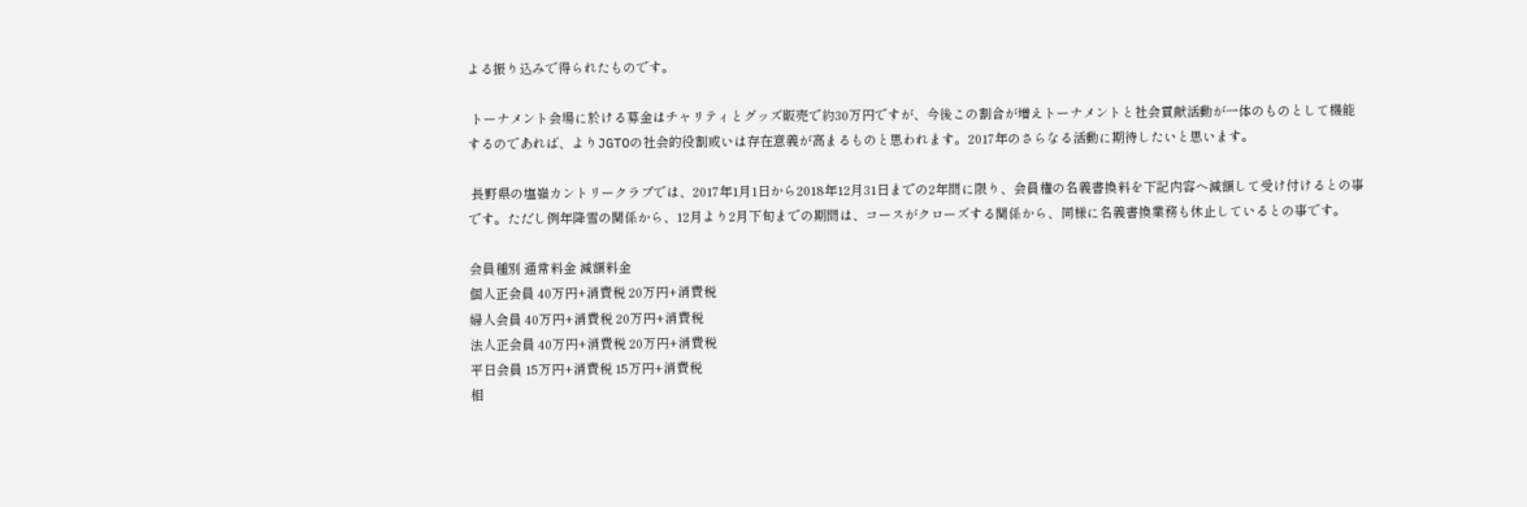よる振り込みで得られたものです。

 トーナメント会場に於ける募金はチャリティとグッズ販売で約30万円ですが、今後この割合が増えトーナメントと社会貢献活動が一体のものとして機能するのであれば、よりJGTOの社会的役割或いは存在意義が高まるものと思われます。2017年のさらなる活動に期待したいと思います。

 長野県の塩嶺カントリークラブでは、2017年1月1日から2018年12月31日までの2年間に限り、会員権の名義書換料を下記内容へ減額して受け付けるとの事です。ただし例年降雪の関係から、12月より2月下旬までの期間は、コースがクローズする関係から、同様に名義書換業務も休止しているとの事です。

会員種別 通常料金 減額料金
個人正会員 40万円+消費税 20万円+消費税
婦人会員 40万円+消費税 20万円+消費税
法人正会員 40万円+消費税 20万円+消費税
平日会員 15万円+消費税 15万円+消費税
相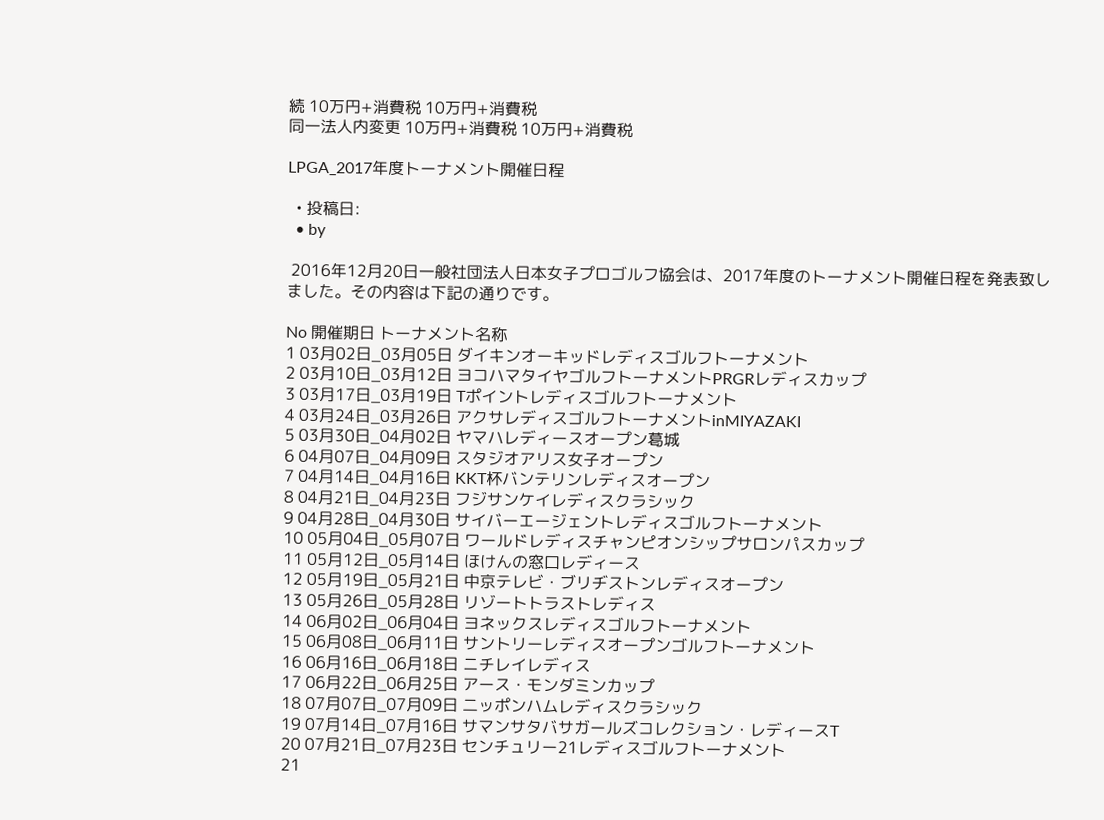続 10万円+消費税 10万円+消費税
同一法人内変更 10万円+消費税 10万円+消費税

LPGA_2017年度トーナメント開催日程

  • 投稿日:
  • by

 2016年12月20日一般社団法人日本女子プロゴルフ協会は、2017年度のトーナメント開催日程を発表致しました。その内容は下記の通りです。

No 開催期日 トーナメント名称
1 03月02日_03月05日 ダイキンオーキッドレディスゴルフトーナメント
2 03月10日_03月12日 ヨコハマタイヤゴルフトーナメントPRGRレディスカップ
3 03月17日_03月19日 Tポイントレディスゴルフトーナメント
4 03月24日_03月26日 アクサレディスゴルフトーナメントinMIYAZAKI
5 03月30日_04月02日 ヤマハレディースオープン葛城
6 04月07日_04月09日 スタジオアリス女子オープン
7 04月14日_04月16日 KKT杯バンテリンレディスオープン
8 04月21日_04月23日 フジサンケイレディスクラシック
9 04月28日_04月30日 サイバーエージェントレディスゴルフトーナメント
10 05月04日_05月07日 ワールドレディスチャンピオンシップサロンパスカップ
11 05月12日_05月14日 ほけんの窓口レディース
12 05月19日_05月21日 中京テレビ・ブリヂストンレディスオープン
13 05月26日_05月28日 リゾートトラストレディス
14 06月02日_06月04日 ヨネックスレディスゴルフトーナメント
15 06月08日_06月11日 サントリーレディスオープンゴルフトーナメント
16 06月16日_06月18日 ニチレイレディス
17 06月22日_06月25日 アース・モンダミンカップ
18 07月07日_07月09日 二ッポンハムレディスクラシック
19 07月14日_07月16日 サマンサタバサガールズコレクション・レディースT
20 07月21日_07月23日 センチュリー21レディスゴルフトーナメント
21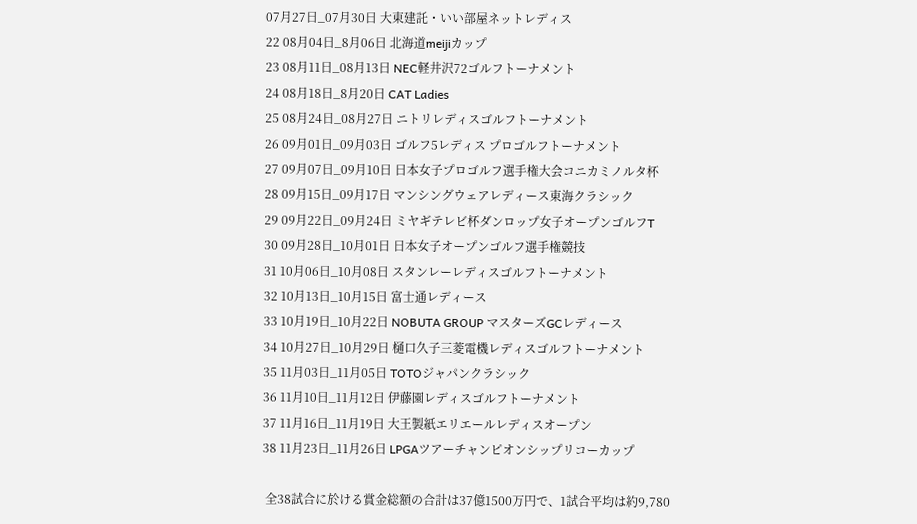07月27日_07月30日 大東建託・いい部屋ネットレディス
22 08月04日_8月06日 北海道meijiカップ
23 08月11日_08月13日 NEC軽井沢72ゴルフトーナメント
24 08月18日_8月20日 CAT Ladies
25 08月24日_08月27日 ニトリレディスゴルフトーナメント
26 09月01日_09月03日 ゴルフ5レディス プロゴルフトーナメント
27 09月07日_09月10日 日本女子プロゴルフ選手権大会コニカミノルタ杯
28 09月15日_09月17日 マンシングウェアレディース東海クラシック
29 09月22日_09月24日 ミヤギテレビ杯ダンロップ女子オープンゴルフT
30 09月28日_10月01日 日本女子オープンゴルフ選手権競技
31 10月06日_10月08日 スタンレーレディスゴルフトーナメント
32 10月13日_10月15日 富士通レディース
33 10月19日_10月22日 NOBUTA GROUP マスターズGCレディース
34 10月27日_10月29日 樋口久子三菱電機レディスゴルフトーナメント
35 11月03日_11月05日 TOTOジャパンクラシック
36 11月10日_11月12日 伊藤園レディスゴルフトーナメント
37 11月16日_11月19日 大王製紙エリエールレディスオープン
38 11月23日_11月26日 LPGAツアーチャンピオンシップリコーカップ

 全38試合に於ける賞金総額の合計は37億1500万円で、1試合平均は約9,780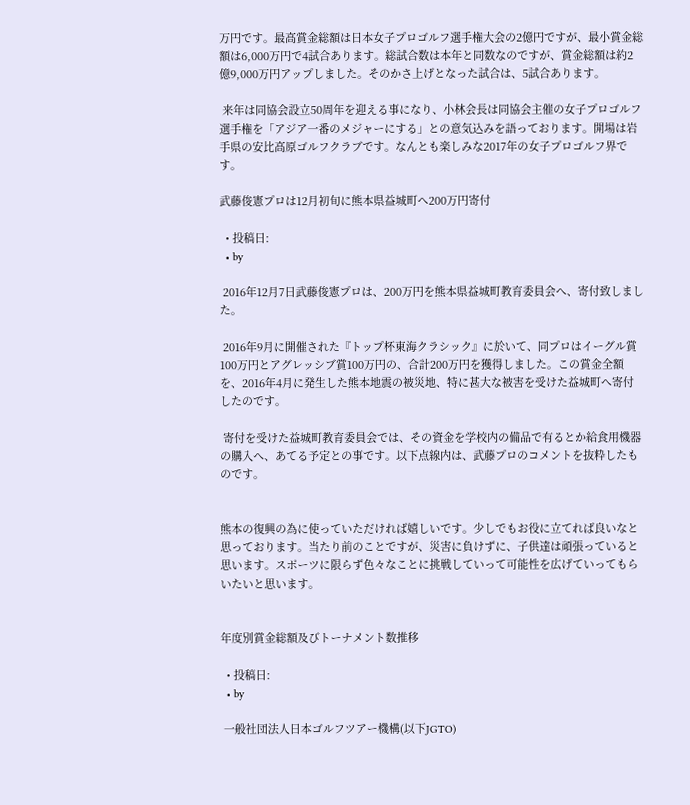万円です。最高賞金総額は日本女子プロゴルフ選手権大会の2億円ですが、最小賞金総額は6,000万円で4試合あります。総試合数は本年と同数なのですが、賞金総額は約2億9,000万円アップしました。そのかさ上げとなった試合は、5試合あります。

 来年は同協会設立50周年を迎える事になり、小林会長は同協会主催の女子プロゴルフ選手権を「アジア一番のメジャーにする」との意気込みを語っております。開場は岩手県の安比高原ゴルフクラブです。なんとも楽しみな2017年の女子プロゴルフ界です。

武藤俊憲プロは12月初旬に熊本県益城町へ200万円寄付

  • 投稿日:
  • by

 2016年12月7日武藤俊憲プロは、200万円を熊本県益城町教育委員会へ、寄付致しました。

 2016年9月に開催された『トップ杯東海クラシック』に於いて、同プロはイーグル賞100万円とアグレッシブ賞100万円の、合計200万円を獲得しました。この賞金全額を、2016年4月に発生した熊本地震の被災地、特に甚大な被害を受けた益城町へ寄付したのです。

 寄付を受けた益城町教育委員会では、その資金を学校内の備品で有るとか給食用機器の購入へ、あてる予定との事です。以下点線内は、武藤プロのコメントを抜粋したものです。


熊本の復興の為に使っていただければ嬉しいです。少しでもお役に立てれば良いなと思っております。当たり前のことですが、災害に負けずに、子供達は頑張っていると思います。スポーツに限らず色々なことに挑戦していって可能性を広げていってもらいたいと思います。


年度別賞金総額及びトーナメント数推移

  • 投稿日:
  • by

 一般社団法人日本ゴルフツアー機構(以下JGTO)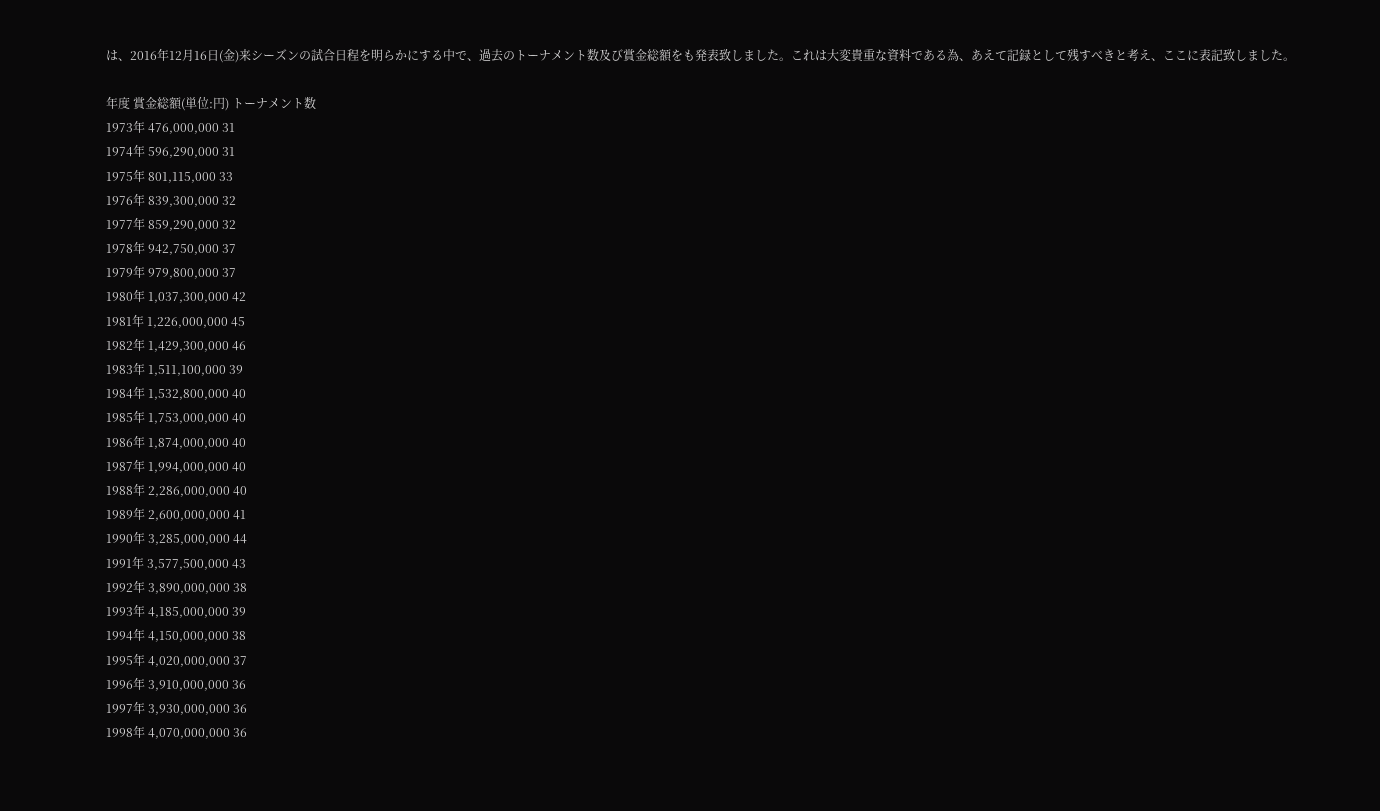は、2016年12月16日(金)来シーズンの試合日程を明らかにする中で、過去のトーナメント数及び賞金総額をも発表致しました。これは大変貴重な資料である為、あえて記録として残すべきと考え、ここに表記致しました。

年度 賞金総額(単位:円) トーナメント数
1973年 476,000,000 31
1974年 596,290,000 31
1975年 801,115,000 33
1976年 839,300,000 32
1977年 859,290,000 32
1978年 942,750,000 37
1979年 979,800,000 37
1980年 1,037,300,000 42
1981年 1,226,000,000 45
1982年 1,429,300,000 46
1983年 1,511,100,000 39
1984年 1,532,800,000 40
1985年 1,753,000,000 40
1986年 1,874,000,000 40
1987年 1,994,000,000 40
1988年 2,286,000,000 40
1989年 2,600,000,000 41
1990年 3,285,000,000 44
1991年 3,577,500,000 43
1992年 3,890,000,000 38
1993年 4,185,000,000 39
1994年 4,150,000,000 38
1995年 4,020,000,000 37
1996年 3,910,000,000 36
1997年 3,930,000,000 36
1998年 4,070,000,000 36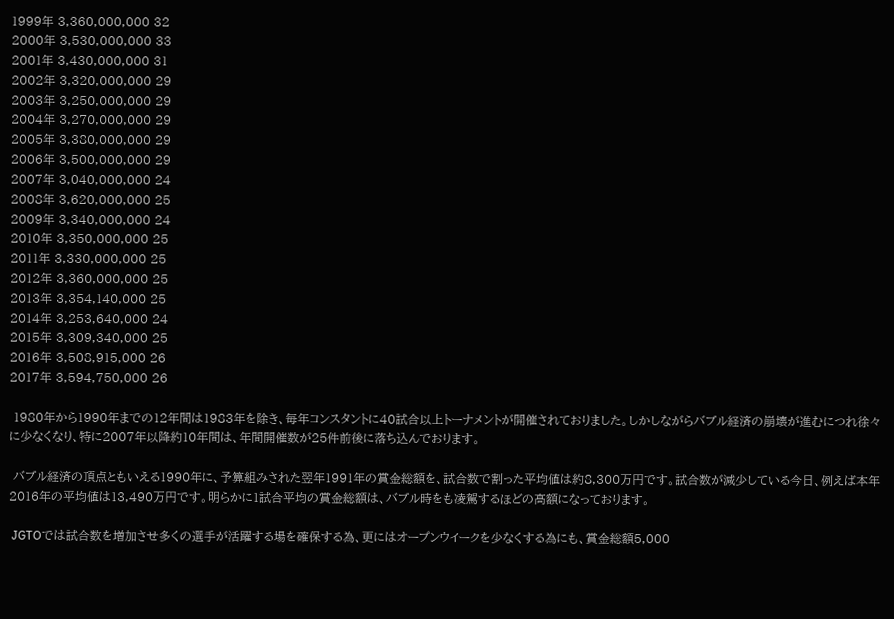1999年 3,360,000,000 32
2000年 3,530,000,000 33
2001年 3,430,000,000 31
2002年 3,320,000,000 29
2003年 3,250,000,000 29
2004年 3,270,000,000 29
2005年 3,380,000,000 29
2006年 3,500,000,000 29
2007年 3,040,000,000 24
2008年 3,620,000,000 25
2009年 3,340,000,000 24
2010年 3,350,000,000 25
2011年 3,330,000,000 25
2012年 3,360,000,000 25
2013年 3,354,140,000 25
2014年 3,253,640,000 24
2015年 3,309,340,000 25
2016年 3,508,915,000 26
2017年 3,594,750,000 26

 1980年から1990年までの12年間は1983年を除き、毎年コンスタントに40試合以上トーナメントが開催されておりました。しかしながらバブル経済の崩壊が進むにつれ徐々に少なくなり、特に2007年以降約10年間は、年間開催数が25件前後に落ち込んでおります。

 バブル経済の頂点ともいえる1990年に、予算組みされた翌年1991年の賞金総額を、試合数で割った平均値は約8,300万円です。試合数が減少している今日、例えば本年2016年の平均値は13,490万円です。明らかに1試合平均の賞金総額は、バブル時をも凌駕するほどの高額になっております。

 JGTOでは試合数を増加させ多くの選手が活躍する場を確保する為、更にはオープンウイークを少なくする為にも、賞金総額5,000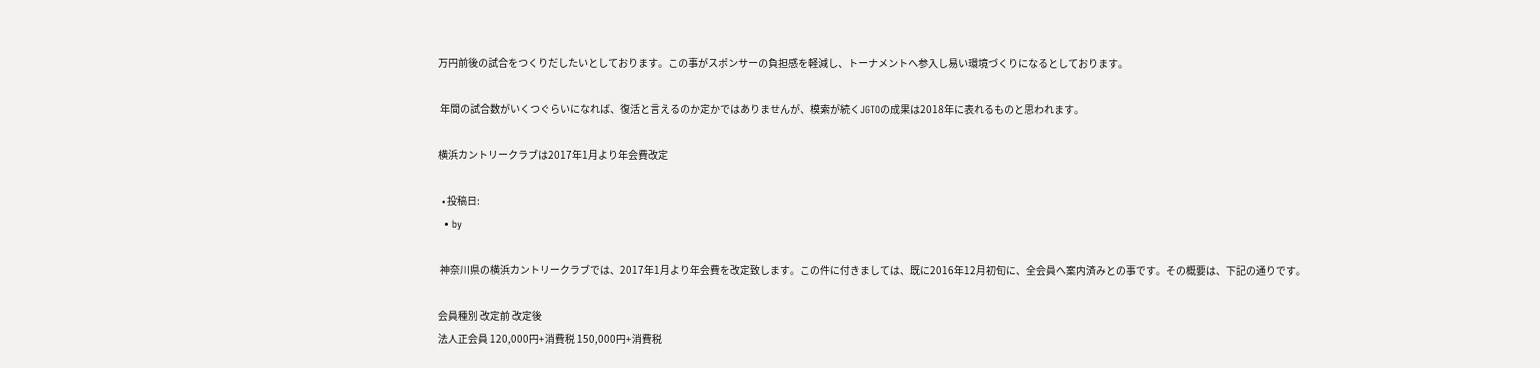万円前後の試合をつくりだしたいとしております。この事がスポンサーの負担感を軽減し、トーナメントへ参入し易い環境づくりになるとしております。

 年間の試合数がいくつぐらいになれば、復活と言えるのか定かではありませんが、模索が続くJGTOの成果は2018年に表れるものと思われます。

横浜カントリークラブは2017年1月より年会費改定

  • 投稿日:
  • by

 神奈川県の横浜カントリークラブでは、2017年1月より年会費を改定致します。この件に付きましては、既に2016年12月初旬に、全会員へ案内済みとの事です。その概要は、下記の通りです。

会員種別 改定前 改定後
法人正会員 120,000円+消費税 150,000円+消費税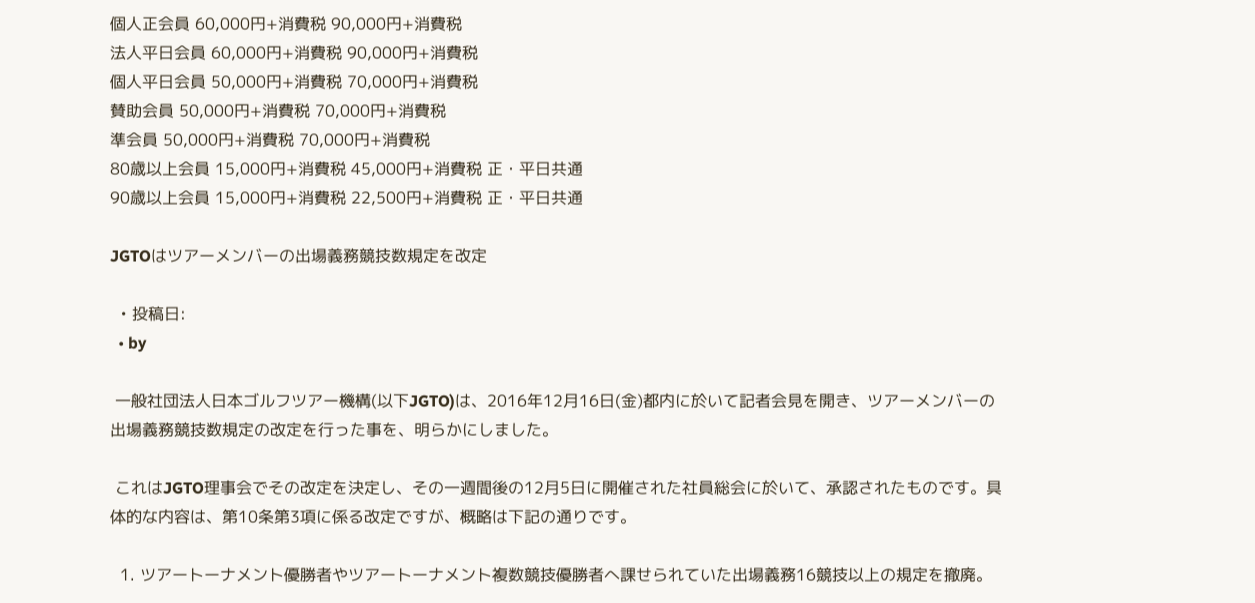個人正会員 60,000円+消費税 90,000円+消費税
法人平日会員 60,000円+消費税 90,000円+消費税
個人平日会員 50,000円+消費税 70,000円+消費税
賛助会員 50,000円+消費税 70,000円+消費税
準会員 50,000円+消費税 70,000円+消費税
80歳以上会員 15,000円+消費税 45,000円+消費税 正・平日共通
90歳以上会員 15,000円+消費税 22,500円+消費税 正・平日共通

JGTOはツアーメンバーの出場義務競技数規定を改定

  • 投稿日:
  • by

 一般社団法人日本ゴルフツアー機構(以下JGTO)は、2016年12月16日(金)都内に於いて記者会見を開き、ツアーメンバーの出場義務競技数規定の改定を行った事を、明らかにしました。

 これはJGTO理事会でその改定を決定し、その一週間後の12月5日に開催された社員総会に於いて、承認されたものです。具体的な内容は、第10条第3項に係る改定ですが、概略は下記の通りです。

  1. ツアートーナメント優勝者やツアートーナメント複数競技優勝者へ課せられていた出場義務16競技以上の規定を撤廃。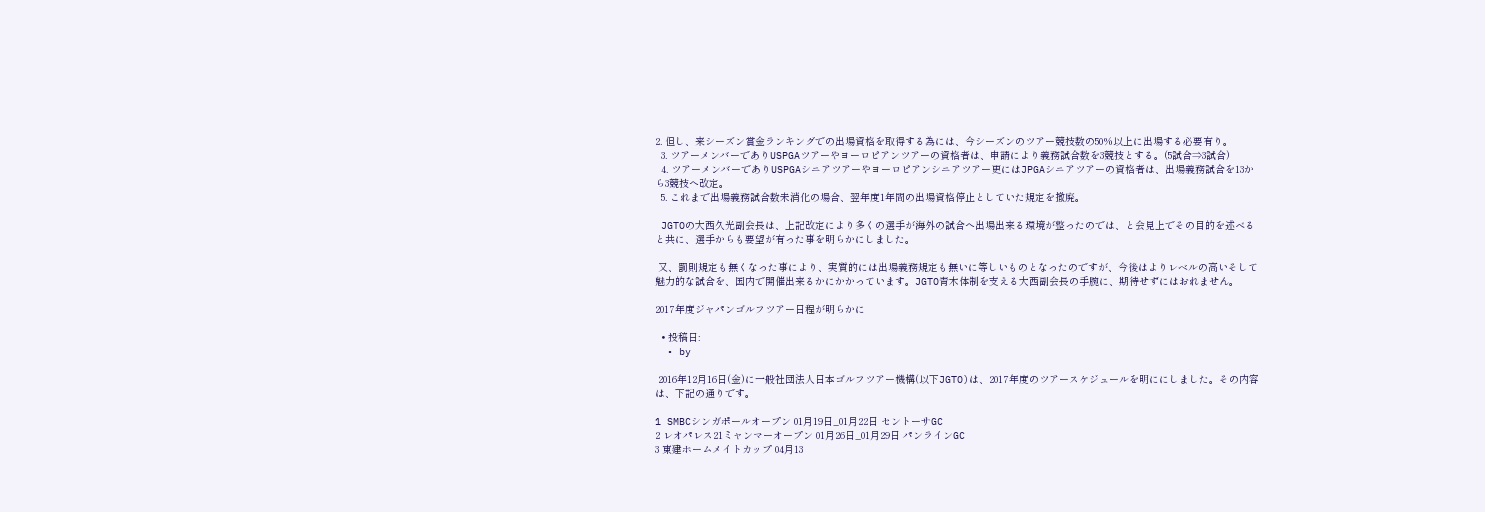2. 但し、来シーズン賞金ランキングでの出場資格を取得する為には、今シーズンのツアー競技数の50%以上に出場する必要有り。
  3. ツアーメンバーでありUSPGAツアーやヨーロピアンツアーの資格者は、申請により義務試合数を3競技とする。(5試合⇒3試合)
  4. ツアーメンバーでありUSPGAシニアツアーやヨーロピアンシニアツアー更にはJPGAシニアツアーの資格者は、出場義務試合を13から3競技へ改定。
  5. これまで出場義務試合数未消化の場合、翌年度1年間の出場資格停止としていた規定を撤廃。

 JGTOの大西久光副会長は、上記改定により多くの選手が海外の試合へ出場出来る環境が整ったのでは、と会見上でその目的を述べると共に、選手からも要望が有った事を明らかにしました。

 又、罰則規定も無くなった事により、実質的には出場義務規定も無いに等しいものとなったのですが、今後はよりレベルの高いそして魅力的な試合を、国内で開催出来るかにかかっています。JGTO青木体制を支える大西副会長の手腕に、期待せずにはおれません。

2017年度ジャパンゴルフツアー日程が明らかに

  • 投稿日:
  • by

 2016年12月16日(金)に一般社団法人日本ゴルフツアー機構(以下JGTO)は、2017年度のツアースケジュールを明ににしました。その内容は、下記の通りです。

1 SMBCシンガポールオープン 01月19日_01月22日 セントーサGC
2 レオパレス21ミャンマーオープン 01月26日_01月29日 パンラインGC
3 東建ホームメイトカップ 04月13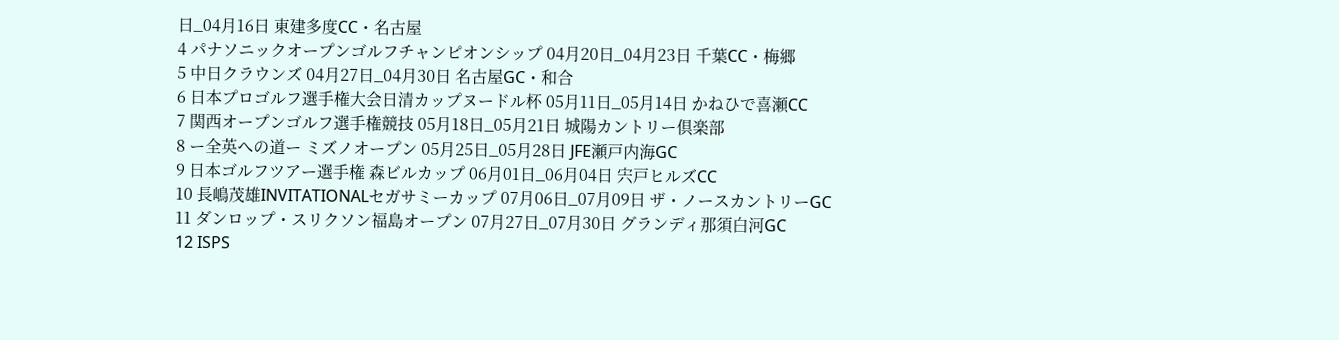日_04月16日 東建多度CC・名古屋
4 パナソニックオープンゴルフチャンピオンシップ 04月20日_04月23日 千葉CC・梅郷
5 中日クラウンズ 04月27日_04月30日 名古屋GC・和合
6 日本プロゴルフ選手権大会日清カップヌードル杯 05月11日_05月14日 かねひで喜瀬CC
7 関西オープンゴルフ選手権競技 05月18日_05月21日 城陽カントリー倶楽部
8 ー全英への道ー ミズノオープン 05月25日_05月28日 JFE瀬戸内海GC
9 日本ゴルフツアー選手権 森ビルカップ 06月01日_06月04日 宍戸ヒルズCC
10 長嶋茂雄INVITATIONALセガサミーカップ 07月06日_07月09日 ザ・ノースカントリーGC
11 ダンロップ・スリクソン福島オープン 07月27日_07月30日 グランディ那須白河GC
12 ISPS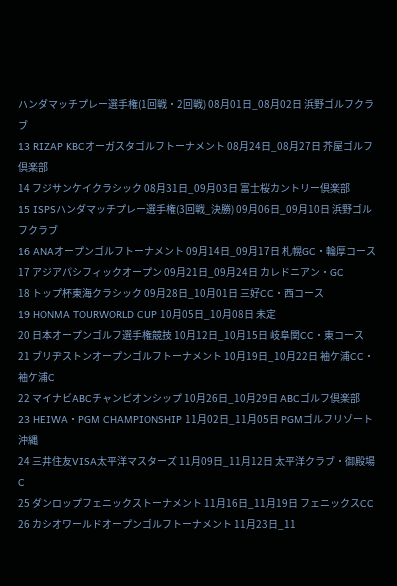ハンダマッチプレー選手権(1回戦・2回戦) 08月01日_08月02日 浜野ゴルフクラブ
13 RIZAP KBCオーガスタゴルフトーナメント 08月24日_08月27日 芥屋ゴルフ倶楽部
14 フジサンケイクラシック 08月31日_09月03日 富士桜カントリー倶楽部
15 ISPSハンダマッチプレー選手権(3回戦_決勝) 09月06日_09月10日 浜野ゴルフクラブ
16 ANAオープンゴルフトーナメント 09月14日_09月17日 札幌GC・輪厚コース
17 アジアパシフィックオープン 09月21日_09月24日 カレドニアン・GC
18 トップ杯東海クラシック 09月28日_10月01日 三好CC・西コース
19 HONMA TOURWORLD CUP 10月05日_10月08日 未定
20 日本オープンゴルフ選手権競技 10月12日_10月15日 岐阜関CC・東コース
21 ブリヂストンオープンゴルフトーナメント 10月19日_10月22日 袖ケ浦CC・袖ケ浦C
22 マイナビABCチャンピオンシップ 10月26日_10月29日 ABCゴルフ倶楽部
23 HEIWA・PGM CHAMPIONSHIP 11月02日_11月05日 PGMゴルフリゾート沖縄
24 三井住友VISA太平洋マスターズ 11月09日_11月12日 太平洋クラブ・御殿場C
25 ダンロップフェニックストーナメント 11月16日_11月19日 フェニックスCC
26 カシオワールドオープンゴルフトーナメント 11月23日_11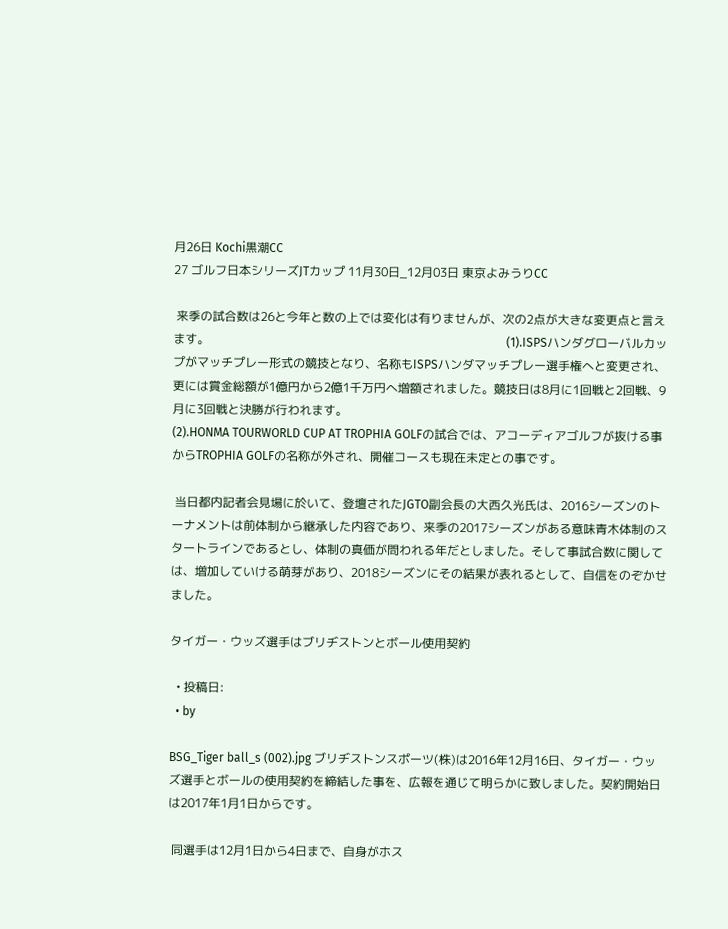月26日 Kochi黒潮CC
27 ゴルフ日本シリーズJTカップ 11月30日_12月03日 東京よみうりCC

 来季の試合数は26と今年と数の上では変化は有りませんが、次の2点が大きな変更点と言えます。                                                                                                   (1).ISPSハンダグローバルカップがマッチプレー形式の競技となり、名称もISPSハンダマッチプレー選手権へと変更され、更には賞金総額が1億円から2億1千万円へ増額されました。競技日は8月に1回戦と2回戦、9月に3回戦と決勝が行われます。                                                                                                                                                     (2).HONMA TOURWORLD CUP AT TROPHIA GOLFの試合では、アコーディアゴルフが抜ける事からTROPHIA GOLFの名称が外され、開催コースも現在未定との事です。

 当日都内記者会見場に於いて、登壇されたJGTO副会長の大西久光氏は、2016シーズンのトーナメントは前体制から継承した内容であり、来季の2017シーズンがある意味青木体制のスタートラインであるとし、体制の真価が問われる年だとしました。そして事試合数に関しては、増加していける萌芽があり、2018シーズンにその結果が表れるとして、自信をのぞかせました。

タイガー・ウッズ選手はブリヂストンとボール使用契約

  • 投稿日:
  • by

BSG_Tiger ball_s (002).jpg ブリヂストンスポーツ(株)は2016年12月16日、タイガー・ウッズ選手とボールの使用契約を締結した事を、広報を通じて明らかに致しました。契約開始日は2017年1月1日からです。

 同選手は12月1日から4日まで、自身がホス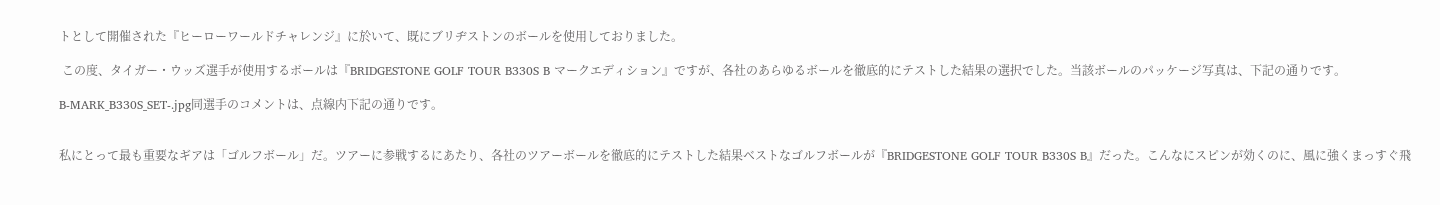トとして開催された『ヒーローワールドチャレンジ』に於いて、既にブリヂストンのボールを使用しておりました。

 この度、タイガー・ウッズ選手が使用するボールは『BRIDGESTONE GOLF TOUR B330S B マークエディション』ですが、各社のあらゆるボールを徹底的にテストした結果の選択でした。当該ボールのパッケージ写真は、下記の通りです。

B-MARK_B330S_SET-.jpg同選手のコメントは、点線内下記の通りです。


私にとって最も重要なギアは「ゴルフボール」だ。ツアーに参戦するにあたり、各社のツアーボールを徹底的にテストした結果ベストなゴルフボールが『BRIDGESTONE GOLF TOUR B330S B』だった。こんなにスピンが効くのに、風に強くまっすぐ飛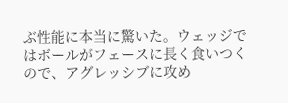ぶ性能に本当に驚いた。ウェッジではボールがフェースに長く食いつくので、アグレッシブに攻め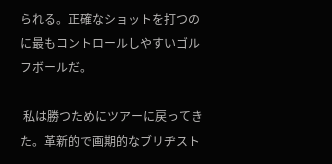られる。正確なショットを打つのに最もコントロールしやすいゴルフボールだ。

 私は勝つためにツアーに戻ってきた。革新的で画期的なブリヂスト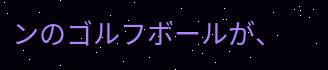ンのゴルフボールが、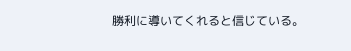勝利に導いてくれると信じている。